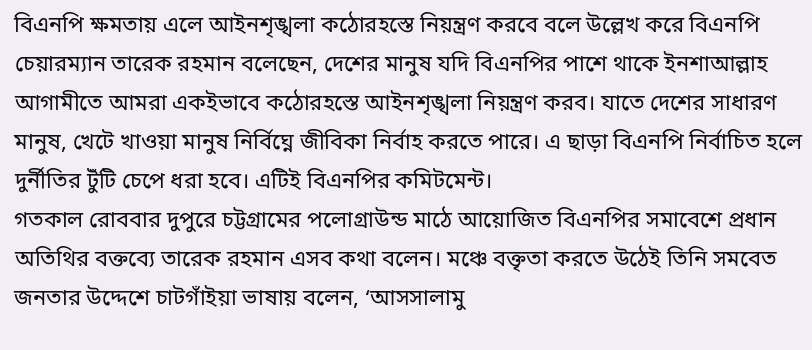বিএনপি ক্ষমতায় এলে আইনশৃঙ্খলা কঠোরহস্তে নিয়ন্ত্রণ করবে বলে উল্লেখ করে বিএনপি চেয়ারম্যান তারেক রহমান বলেছেন, দেশের মানুষ যদি বিএনপির পাশে থাকে ইনশাআল্লাহ আগামীতে আমরা একইভাবে কঠোরহস্তে আইনশৃঙ্খলা নিয়ন্ত্রণ করব। যাতে দেশের সাধারণ মানুষ, খেটে খাওয়া মানুষ নির্বিঘ্নে জীবিকা নির্বাহ করতে পারে। এ ছাড়া বিএনপি নির্বাচিত হলে দুর্নীতির টুঁটি চেপে ধরা হবে। এটিই বিএনপির কমিটমেন্ট।
গতকাল রোববার দুপুরে চট্টগ্রামের পলোগ্রাউন্ড মাঠে আয়োজিত বিএনপির সমাবেশে প্রধান অতিথির বক্তব্যে তারেক রহমান এসব কথা বলেন। মঞ্চে বক্তৃতা করতে উঠেই তিনি সমবেত জনতার উদ্দেশে চাটগাঁইয়া ভাষায় বলেন, ‘আসসালামু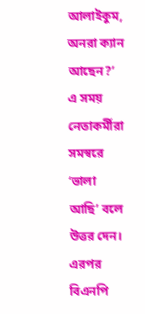আলাইকুম, অনরা ক্যান আছেন?’ এ সময় নেতাকর্মীরা সমস্বরে ‘ভালা আছি’ বলে উত্তর দেন।
এরপর বিএনপি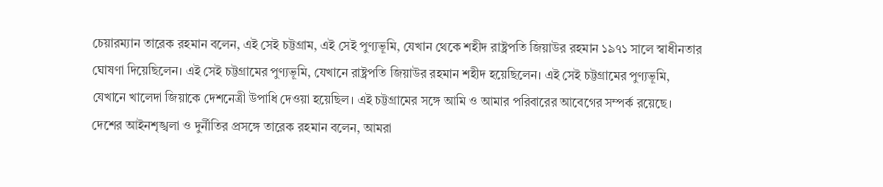চেয়ারম্যান তারেক রহমান বলেন, এই সেই চট্টগ্রাম, এই সেই পুণ্যভূমি, যেখান থেকে শহীদ রাষ্ট্রপতি জিয়াউর রহমান ১৯৭১ সালে স্বাধীনতার ঘোষণা দিয়েছিলেন। এই সেই চট্টগ্রামের পুণ্যভূমি, যেখানে রাষ্ট্রপতি জিয়াউর রহমান শহীদ হয়েছিলেন। এই সেই চট্টগ্রামের পুণ্যভূমি, যেখানে খালেদা জিয়াকে দেশনেত্রী উপাধি দেওয়া হয়েছিল। এই চট্টগ্রামের সঙ্গে আমি ও আমার পরিবারের আবেগের সম্পর্ক রয়েছে।
দেশের আইনশৃঙ্খলা ও দুর্নীতির প্রসঙ্গে তারেক রহমান বলেন, আমরা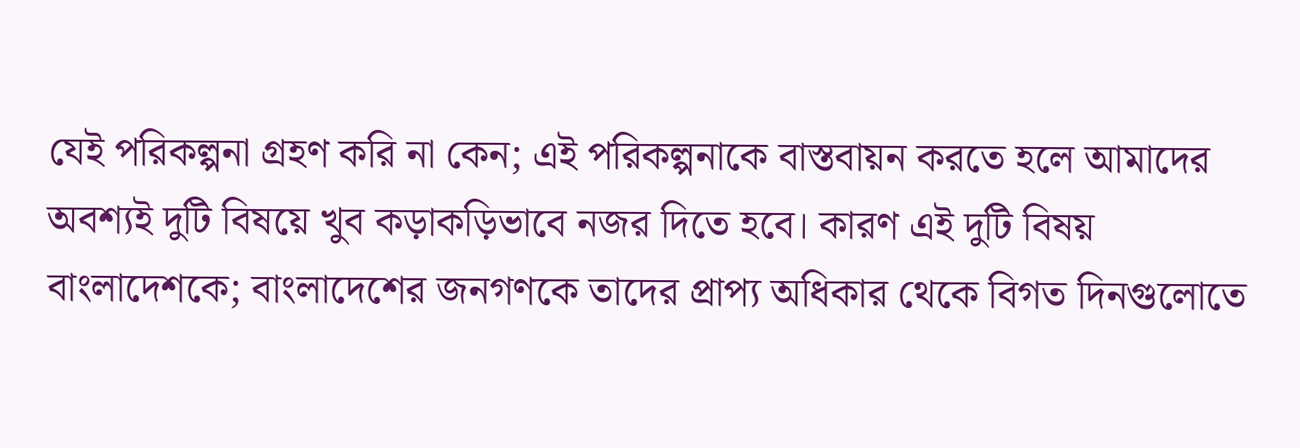যেই পরিকল্পনা গ্রহণ করি না কেন; এই পরিকল্পনাকে বাস্তবায়ন করতে হলে আমাদের অবশ্যই দুটি বিষয়ে খুব কড়াকড়িভাবে নজর দিতে হবে। কারণ এই দুটি বিষয় বাংলাদেশকে; বাংলাদেশের জনগণকে তাদের প্রাপ্য অধিকার থেকে বিগত দিনগুলোতে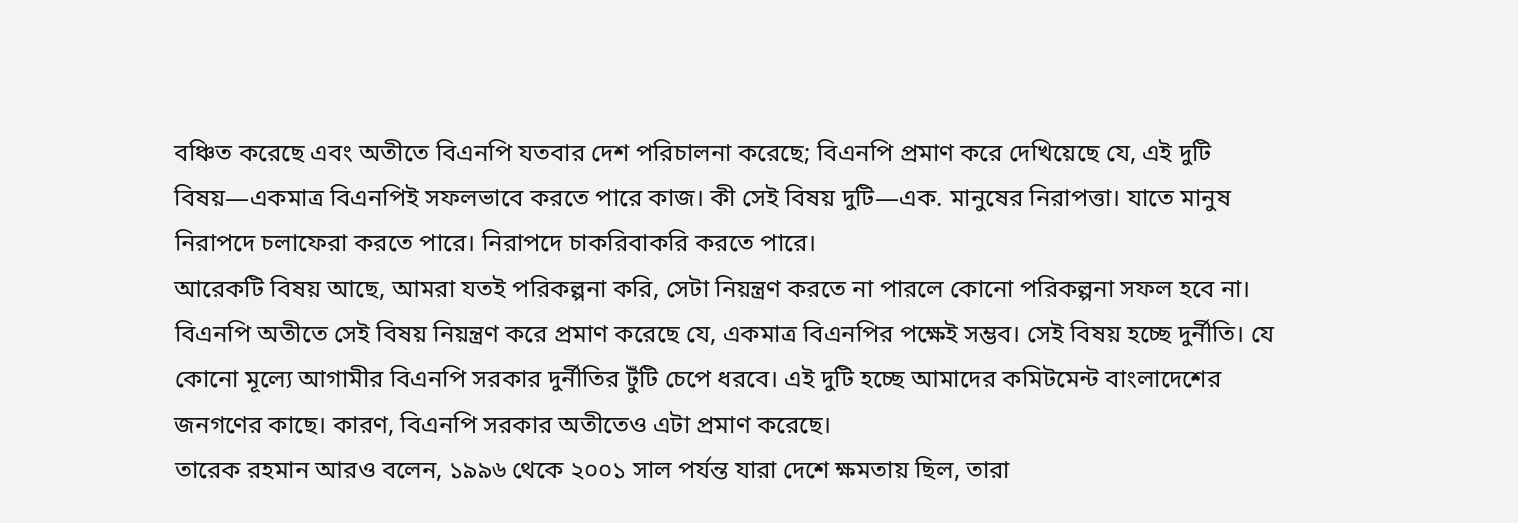বঞ্চিত করেছে এবং অতীতে বিএনপি যতবার দেশ পরিচালনা করেছে; বিএনপি প্রমাণ করে দেখিয়েছে যে, এই দুটি বিষয়—একমাত্র বিএনপিই সফলভাবে করতে পারে কাজ। কী সেই বিষয় দুটি—এক. মানুষের নিরাপত্তা। যাতে মানুষ নিরাপদে চলাফেরা করতে পারে। নিরাপদে চাকরিবাকরি করতে পারে।
আরেকটি বিষয় আছে, আমরা যতই পরিকল্পনা করি, সেটা নিয়ন্ত্রণ করতে না পারলে কোনো পরিকল্পনা সফল হবে না। বিএনপি অতীতে সেই বিষয় নিয়ন্ত্রণ করে প্রমাণ করেছে যে, একমাত্র বিএনপির পক্ষেই সম্ভব। সেই বিষয় হচ্ছে দুর্নীতি। যে কোনো মূল্যে আগামীর বিএনপি সরকার দুর্নীতির টুঁটি চেপে ধরবে। এই দুটি হচ্ছে আমাদের কমিটমেন্ট বাংলাদেশের জনগণের কাছে। কারণ, বিএনপি সরকার অতীতেও এটা প্রমাণ করেছে।
তারেক রহমান আরও বলেন, ১৯৯৬ থেকে ২০০১ সাল পর্যন্ত যারা দেশে ক্ষমতায় ছিল, তারা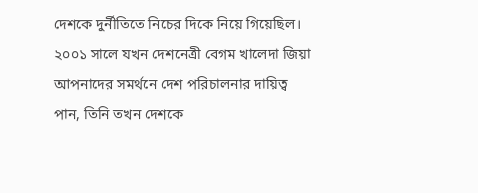দেশকে দুর্নীতিতে নিচের দিকে নিয়ে গিয়েছিল। ২০০১ সালে যখন দেশনেত্রী বেগম খালেদা জিয়া আপনাদের সমর্থনে দেশ পরিচালনার দায়িত্ব পান, তিনি তখন দেশকে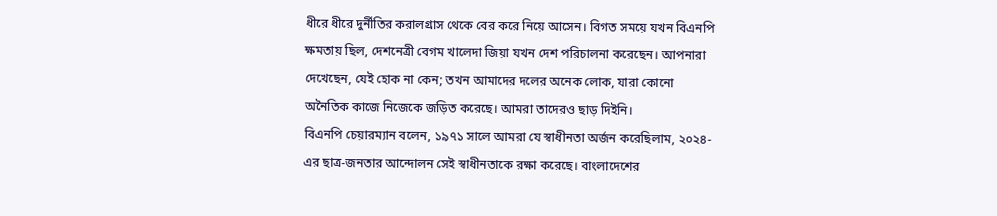ধীরে ধীরে দুর্নীতির করালগ্রাস থেকে বের করে নিয়ে আসেন। বিগত সময়ে যখন বিএনপি ক্ষমতায় ছিল, দেশনেত্রী বেগম খালেদা জিয়া যখন দেশ পরিচালনা করেছেন। আপনারা দেখেছেন, যেই হোক না কেন; তখন আমাদের দলের অনেক লোক, যারা কোনো অনৈতিক কাজে নিজেকে জড়িত করেছে। আমরা তাদেরও ছাড় দিইনি।
বিএনপি চেয়ারম্যান বলেন, ১৯৭১ সালে আমরা যে স্বাধীনতা অর্জন করেছিলাম, ২০২৪-এর ছাত্র-জনতার আন্দোলন সেই স্বাধীনতাকে রক্ষা করেছে। বাংলাদেশের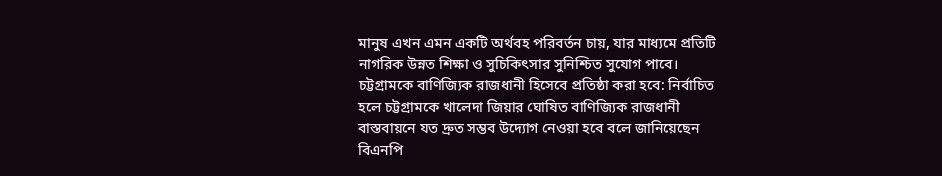মানুষ এখন এমন একটি অর্থবহ পরিবর্তন চায়, যার মাধ্যমে প্রতিটি নাগরিক উন্নত শিক্ষা ও সুচিকিৎসার সুনিশ্চিত সুযোগ পাবে।
চট্টগ্রামকে বাণিজ্যিক রাজধানী হিসেবে প্রতিষ্ঠা করা হবে: নির্বাচিত হলে চট্টগ্রামকে খালেদা জিয়ার ঘোষিত বাণিজ্যিক রাজধানী বাস্তবায়নে যত দ্রুত সম্ভব উদ্যোগ নেওয়া হবে বলে জানিয়েছেন বিএনপি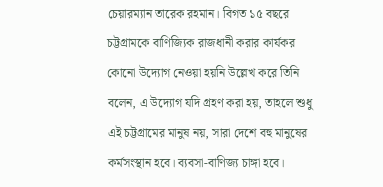চেয়ারম্যান তারেক রহমান। বিগত ১৫ বছরে চট্টগ্রামকে বাণিজ্যিক রাজধানী করার কার্যকর কোনো উদ্যোগ নেওয়া হয়নি উল্লেখ করে তিনি বলেন, এ উদ্যোগ যদি গ্রহণ করা হয়, তাহলে শুধু এই চট্টগ্রামের মানুষ নয়, সারা দেশে বহু মানুষের কর্মসংস্থান হবে। ব্যবসা-বাণিজ্য চাঙ্গা হবে।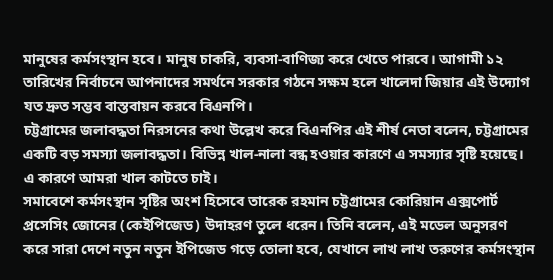মানুষের কর্মসংস্থান হবে। মানুষ চাকরি, ব্যবসা-বাণিজ্য করে খেতে পারবে। আগামী ১২ তারিখের নির্বাচনে আপনাদের সমর্থনে সরকার গঠনে সক্ষম হলে খালেদা জিয়ার এই উদ্যোগ যত দ্রুত সম্ভব বাস্তবায়ন করবে বিএনপি।
চট্টগ্রামের জলাবদ্ধতা নিরসনের কথা উল্লেখ করে বিএনপির এই শীর্ষ নেতা বলেন, চট্টগ্রামের একটি বড় সমস্যা জলাবদ্ধতা। বিভিন্ন খাল-নালা বন্ধ হওয়ার কারণে এ সমস্যার সৃষ্টি হয়েছে। এ কারণে আমরা খাল কাটতে চাই।
সমাবেশে কর্মসংস্থান সৃষ্টির অংশ হিসেবে তারেক রহমান চট্টগ্রামের কোরিয়ান এক্সপোর্ট প্রসেসিং জোনের (কেইপিজেড) উদাহরণ তুলে ধরেন। তিনি বলেন, এই মডেল অনুসরণ করে সারা দেশে নতুন নতুন ইপিজেড গড়ে তোলা হবে, যেখানে লাখ লাখ তরুণের কর্মসংস্থান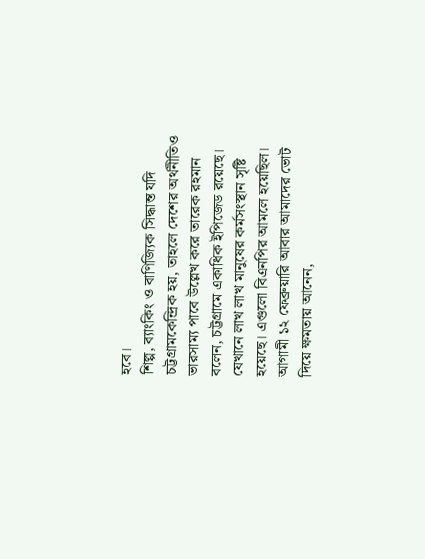হবে।
শিল্প, ব্যাংকিং ও বাণিজ্যিক সিদ্ধান্ত যদি চট্টগ্রামকেন্দ্রিক হয়, তাহলে দেশের অর্থনীতিও ভারসাম্য পাবে উল্লেখ করে তারেক রহমান বলেন, চট্টগ্রামে একাধিক ইপিজেড রয়েছে। যেখানে লাখ লাখ মানুষের কর্মসংস্থান সৃষ্টি হয়েছে। এগুলো বিএনপির আমলে হয়েছিল। আগামী ১২ ফেব্রুয়ারি আবার আমাদের ভোট দিয়ে ক্ষমতায় আনেন,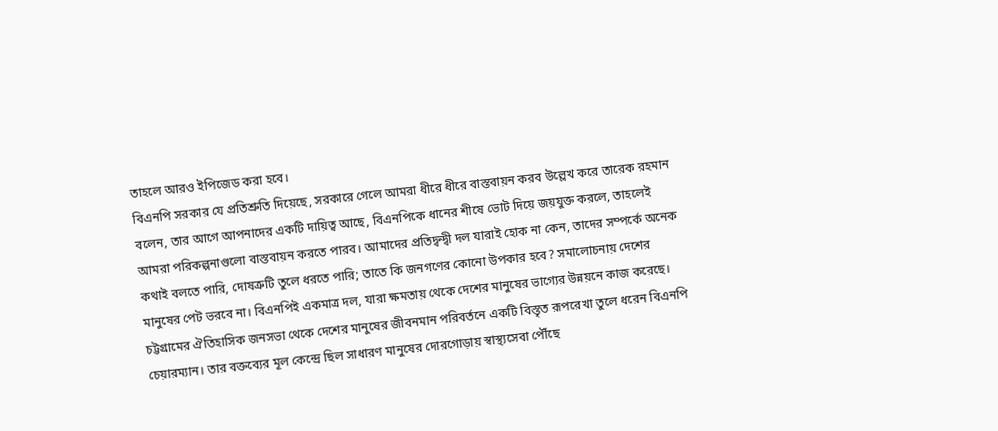তাহলে আরও ইপিজেড করা হবে।
বিএনপি সরকার যে প্রতিশ্রুতি দিয়েছে, সরকারে গেলে আমরা ধীরে ধীরে বাস্তবায়ন করব উল্লেখ করে তারেক রহমান বলেন, তার আগে আপনাদের একটি দায়িত্ব আছে, বিএনপিকে ধানের শীষে ভোট দিয়ে জয়যুক্ত করলে, তাহলেই আমরা পরিকল্পনাগুলো বাস্তবায়ন করতে পারব। আমাদের প্রতিদ্বন্দ্বী দল যারাই হোক না কেন, তাদের সম্পর্কে অনেক কথাই বলতে পারি, দোষত্রুটি তুলে ধরতে পারি; তাতে কি জনগণের কোনো উপকার হবে? সমালোচনায় দেশের মানুষের পেট ভরবে না। বিএনপিই একমাত্র দল, যারা ক্ষমতায় থেকে দেশের মানুষের ভাগ্যের উন্নয়নে কাজ করেছে।
চট্টগ্রামের ঐতিহাসিক জনসভা থেকে দেশের মানুষের জীবনমান পরিবর্তনে একটি বিস্তৃত রূপরেখা তুলে ধরেন বিএনপি চেয়ারম্যান। তার বক্তব্যের মূল কেন্দ্রে ছিল সাধারণ মানুষের দোরগোড়ায় স্বাস্থ্যসেবা পৌঁছে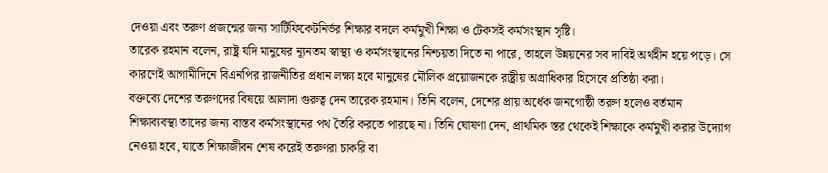দেওয়া এবং তরুণ প্রজন্মের জন্য সার্টিফিকেটনির্ভর শিক্ষার বদলে কর্মমুখী শিক্ষা ও টেকসই কর্মসংস্থান সৃষ্টি।
তারেক রহমান বলেন, রাষ্ট্র যদি মানুষের ন্যূনতম স্বাস্থ্য ও কর্মসংস্থানের নিশ্চয়তা দিতে না পারে, তাহলে উন্নয়নের সব দাবিই অর্থহীন হয়ে পড়ে। সে কারণেই আগামীদিনে বিএনপির রাজনীতির প্রধান লক্ষ্য হবে মানুষের মৌলিক প্রয়োজনকে রাষ্ট্রীয় অগ্রাধিকার হিসেবে প্রতিষ্ঠা করা।
বক্তব্যে দেশের তরুণদের বিষয়ে আলাদা গুরুত্ব দেন তারেক রহমান। তিনি বলেন, দেশের প্রায় অর্ধেক জনগোষ্ঠী তরুণ হলেও বর্তমান শিক্ষাব্যবস্থা তাদের জন্য বাস্তব কর্মসংস্থানের পথ তৈরি করতে পারছে না। তিনি ঘোষণা দেন, প্রাথমিক স্তর থেকেই শিক্ষাকে কর্মমুখী করার উদ্যোগ নেওয়া হবে, যাতে শিক্ষাজীবন শেষ করেই তরুণরা চাকরি বা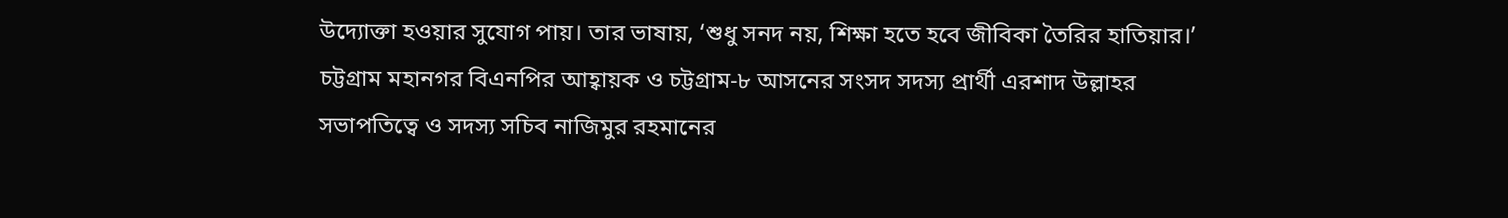উদ্যোক্তা হওয়ার সুযোগ পায়। তার ভাষায়, ‘শুধু সনদ নয়, শিক্ষা হতে হবে জীবিকা তৈরির হাতিয়ার।’
চট্টগ্রাম মহানগর বিএনপির আহ্বায়ক ও চট্টগ্রাম-৮ আসনের সংসদ সদস্য প্রার্থী এরশাদ উল্লাহর সভাপতিত্বে ও সদস্য সচিব নাজিমুর রহমানের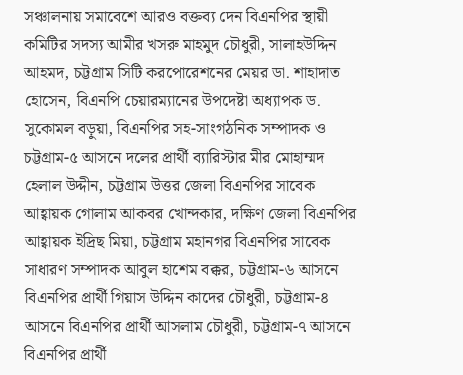সঞ্চালনায় সমাবেশে আরও বক্তব্য দেন বিএনপির স্থায়ী কমিটির সদস্য আমীর খসরু মাহমুদ চৌধুরী, সালাহউদ্দিন আহমদ, চট্টগ্রাম সিটি করপোরেশনের মেয়র ডা. শাহাদাত হোসেন, বিএনপি চেয়ারম্যানের উপদেষ্টা অধ্যাপক ড. সুকোমল বড়ুয়া, বিএনপির সহ-সাংগঠনিক সম্পাদক ও চট্টগ্রাম-৫ আসনে দলের প্রার্থী ব্যারিস্টার মীর মোহাম্মদ হেলাল উদ্দীন, চট্টগ্রাম উত্তর জেলা বিএনপির সাবেক আহ্বায়ক গোলাম আকবর খোন্দকার, দক্ষিণ জেলা বিএনপির আহ্বায়ক ইদ্রিছ মিয়া, চট্টগ্রাম মহানগর বিএনপির সাবেক সাধারণ সম্পাদক আবুল হাশেম বক্কর, চট্টগ্রাম-৬ আসনে বিএনপির প্রার্থী গিয়াস উদ্দিন কাদের চৌধুরী, চট্টগ্রাম-৪ আসনে বিএনপির প্রার্থী আসলাম চৌধুরী, চট্টগ্রাম-৭ আসনে বিএনপির প্রার্থী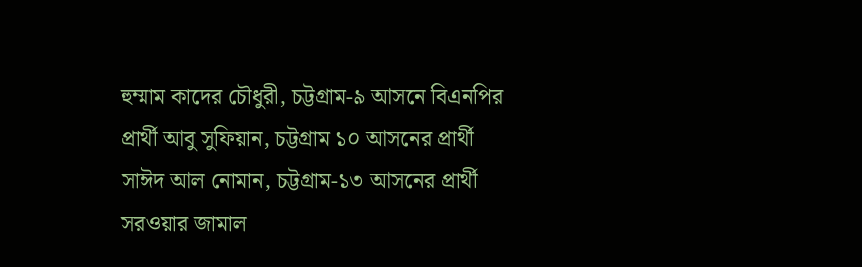হুম্মাম কাদের চৌধুরী, চট্টগ্রাম-৯ আসনে বিএনপির প্রার্থী আবু সুফিয়ান, চট্টগ্রাম ১০ আসনের প্রার্থী সাঈদ আল নোমান, চট্টগ্রাম-১৩ আসনের প্রার্থী সরওয়ার জামাল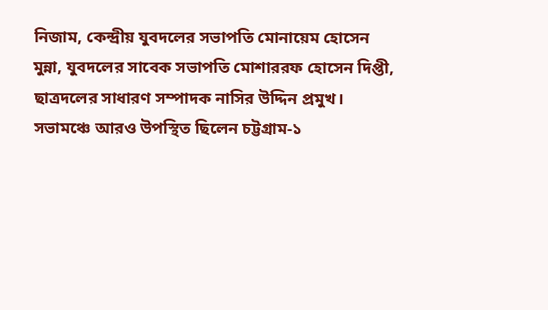নিজাম, কেন্দ্রীয় যুবদলের সভাপতি মোনায়েম হোসেন মুন্না, যুবদলের সাবেক সভাপতি মোশাররফ হোসেন দিপ্তী, ছাত্রদলের সাধারণ সম্পাদক নাসির উদ্দিন প্রমুখ।
সভামঞ্চে আরও উপস্থিত ছিলেন চট্টগ্রাম-১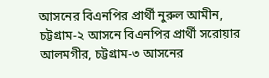আসনের বিএনপির প্রার্থী নুরুল আমীন, চট্টগ্রাম-২ আসনে বিএনপির প্রার্থী সরোয়ার আলমগীর, চট্টগ্রাম-৩ আসনের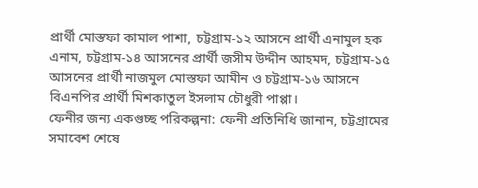প্রার্থী মোস্তফা কামাল পাশা, চট্টগ্রাম-১২ আসনে প্রার্থী এনামুল হক এনাম, চট্টগ্রাম-১৪ আসনের প্রার্থী জসীম উদ্দীন আহমদ, চট্টগ্রাম-১৫ আসনের প্রার্থী নাজমুল মোস্তফা আমীন ও চট্টগ্রাম-১৬ আসনে বিএনপির প্রার্থী মিশকাতুল ইসলাম চৌধুরী পাপ্পা।
ফেনীর জন্য একগুচ্ছ পরিকল্পনা: ফেনী প্রতিনিধি জানান, চট্টগ্রামের সমাবেশ শেষে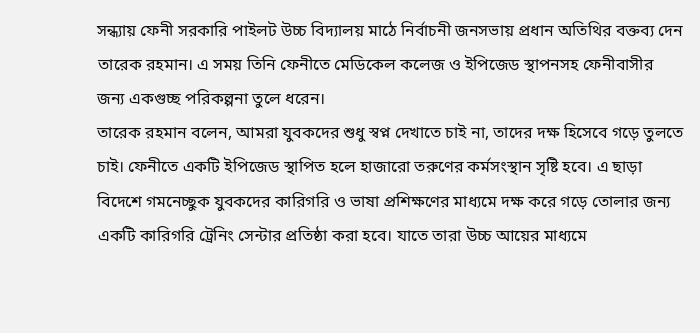সন্ধ্যায় ফেনী সরকারি পাইলট উচ্চ বিদ্যালয় মাঠে নির্বাচনী জনসভায় প্রধান অতিথির বক্তব্য দেন তারেক রহমান। এ সময় তিনি ফেনীতে মেডিকেল কলেজ ও ইপিজেড স্থাপনসহ ফেনীবাসীর জন্য একগুচ্ছ পরিকল্পনা তুলে ধরেন।
তারেক রহমান বলেন, আমরা যুবকদের শুধু স্বপ্ন দেখাতে চাই না, তাদের দক্ষ হিসেবে গড়ে তুলতে চাই। ফেনীতে একটি ইপিজেড স্থাপিত হলে হাজারো তরুণের কর্মসংস্থান সৃষ্টি হবে। এ ছাড়া বিদেশে গমনেচ্ছুক যুবকদের কারিগরি ও ভাষা প্রশিক্ষণের মাধ্যমে দক্ষ করে গড়ে তোলার জন্য একটি কারিগরি ট্রেনিং সেন্টার প্রতিষ্ঠা করা হবে। যাতে তারা উচ্চ আয়ের মাধ্যমে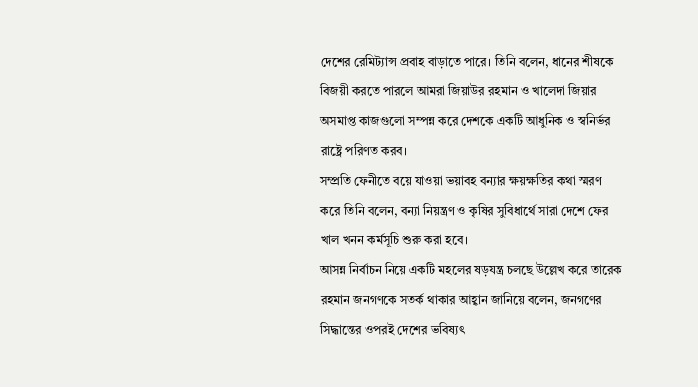দেশের রেমিট্যান্স প্রবাহ বাড়াতে পারে। তিনি বলেন, ধানের শীষকে বিজয়ী করতে পারলে আমরা জিয়াউর রহমান ও খালেদা জিয়ার অসমাপ্ত কাজগুলো সম্পন্ন করে দেশকে একটি আধুনিক ও স্বনির্ভর রাষ্ট্রে পরিণত করব।
সম্প্রতি ফেনীতে বয়ে যাওয়া ভয়াবহ বন্যার ক্ষয়ক্ষতির কথা স্মরণ করে তিনি বলেন, বন্যা নিয়ন্ত্রণ ও কৃষির সুবিধার্থে সারা দেশে ফের খাল খনন কর্মসূচি শুরু করা হবে।
আসন্ন নির্বাচন নিয়ে একটি মহলের ষড়যন্ত্র চলছে উল্লেখ করে তারেক রহমান জনগণকে সতর্ক থাকার আহ্বান জানিয়ে বলেন, জনগণের সিদ্ধান্তের ওপরই দেশের ভবিষ্যৎ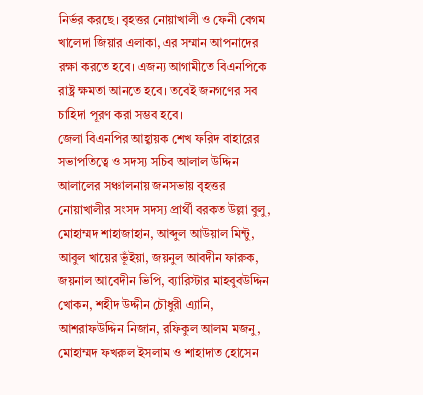নির্ভর করছে। বৃহত্তর নোয়াখালী ও ফেনী বেগম খালেদা জিয়ার এলাকা, এর সম্মান আপনাদের রক্ষা করতে হবে। এজন্য আগামীতে বিএনপিকে রাষ্ট্র ক্ষমতা আনতে হবে। তবেই জনগণের সব চাহিদা পূরণ করা সম্ভব হবে।
জেলা বিএনপির আহ্বায়ক শেখ ফরিদ বাহারের সভাপতিত্বে ও সদস্য সচিব আলাল উদ্দিন আলালের সঞ্চালনায় জনসভায় বৃহত্তর নোয়াখালীর সংসদ সদস্য প্রার্থী বরকত উল্লা বুলু, মোহাম্মদ শাহাজাহান, আব্দুল আউয়াল মিন্টু, আবুল খায়ের ভূঁইয়া, জয়নুল আবদীন ফারুক, জয়নাল আবেদীন ভিপি, ব্যারিস্টার মাহবুবউদ্দিন খোকন, শহীদ উদ্দীন চৌধুরী এ্যানি, আশরাফউদ্দিন নিজান, রফিকুল আলম মজনু, মোহাম্মদ ফখরুল ইসলাম ও শাহাদাত হোসেন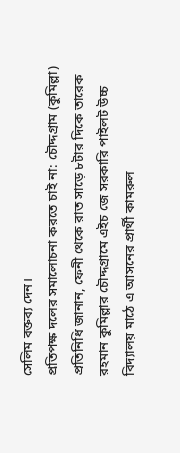সেলিম বক্তব্য দেন।
প্রতিপক্ষ দলের সমালোচনা করতে চাই না: চৌদ্দগ্রাম (কুমিল্লা) প্রতিনিধি জানান, ফেনী থেকে রাত সাড়ে ৮টার দিকে তারেক রহমান কুমিল্লার চৌদ্দগ্রামে এইচ জে সরকারি পাইলট উচ্চ বিদ্যালয় মাঠে এ আসনের প্রার্থী কামরুল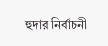হুদার নির্বাচনী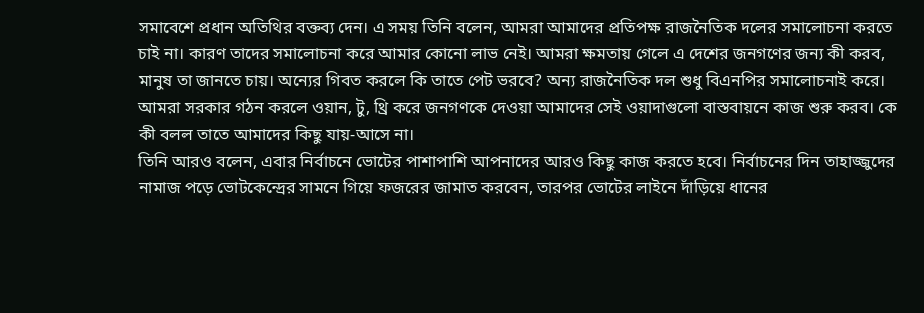সমাবেশে প্রধান অতিথির বক্তব্য দেন। এ সময় তিনি বলেন, আমরা আমাদের প্রতিপক্ষ রাজনৈতিক দলের সমালোচনা করতে চাই না। কারণ তাদের সমালোচনা করে আমার কোনো লাভ নেই। আমরা ক্ষমতায় গেলে এ দেশের জনগণের জন্য কী করব, মানুষ তা জানতে চায়। অন্যের গিবত করলে কি তাতে পেট ভরবে? অন্য রাজনৈতিক দল শুধু বিএনপির সমালোচনাই করে। আমরা সরকার গঠন করলে ওয়ান, টু, থ্রি করে জনগণকে দেওয়া আমাদের সেই ওয়াদাগুলো বাস্তবায়নে কাজ শুরু করব। কে কী বলল তাতে আমাদের কিছু যায়-আসে না।
তিনি আরও বলেন, এবার নির্বাচনে ভোটের পাশাপাশি আপনাদের আরও কিছু কাজ করতে হবে। নির্বাচনের দিন তাহাজ্জুদের নামাজ পড়ে ভোটকেন্দ্রের সামনে গিয়ে ফজরের জামাত করবেন, তারপর ভোটের লাইনে দাঁড়িয়ে ধানের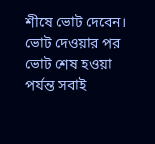শীষে ভোট দেবেন। ভোট দেওয়ার পর ভোট শেষ হওয়া পর্যন্ত সবাই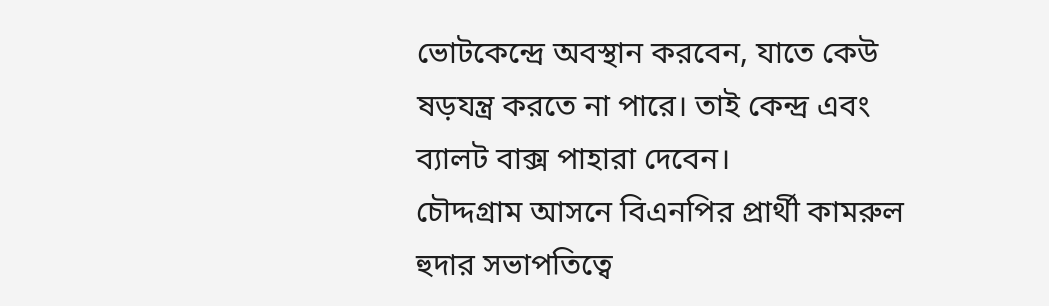ভোটকেন্দ্রে অবস্থান করবেন, যাতে কেউ ষড়যন্ত্র করতে না পারে। তাই কেন্দ্র এবং ব্যালট বাক্স পাহারা দেবেন।
চৌদ্দগ্রাম আসনে বিএনপির প্রার্থী কামরুল হুদার সভাপতিত্বে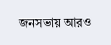জনসভায় আরও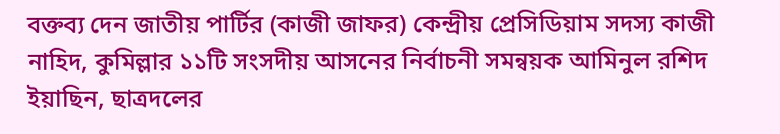বক্তব্য দেন জাতীয় পার্টির (কাজী জাফর) কেন্দ্রীয় প্রেসিডিয়াম সদস্য কাজী নাহিদ, কুমিল্লার ১১টি সংসদীয় আসনের নির্বাচনী সমন্বয়ক আমিনুল রশিদ ইয়াছিন, ছাত্রদলের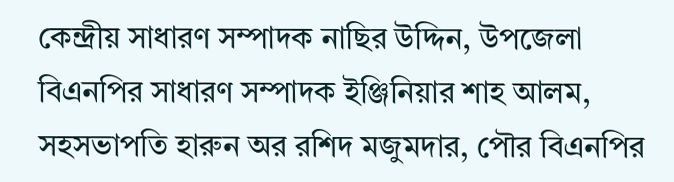কেন্দ্রীয় সাধারণ সম্পাদক নাছির উদ্দিন, উপজেলা বিএনপির সাধারণ সম্পাদক ইঞ্জিনিয়ার শাহ আলম, সহসভাপতি হারুন অর রশিদ মজুমদার, পৌর বিএনপির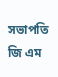সভাপতি জি এম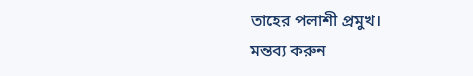তাহের পলাশী প্রমুখ।
মন্তব্য করুন